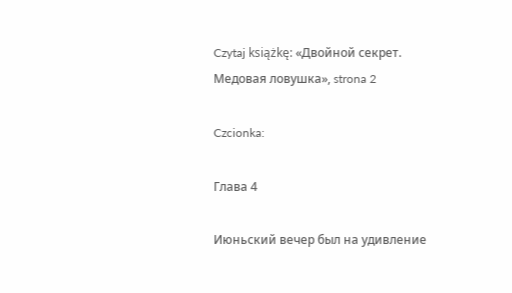Czytaj książkę: «Двойной секрет. Медовая ловушка», strona 2

Czcionka:

Глава 4

Июньский вечер был на удивление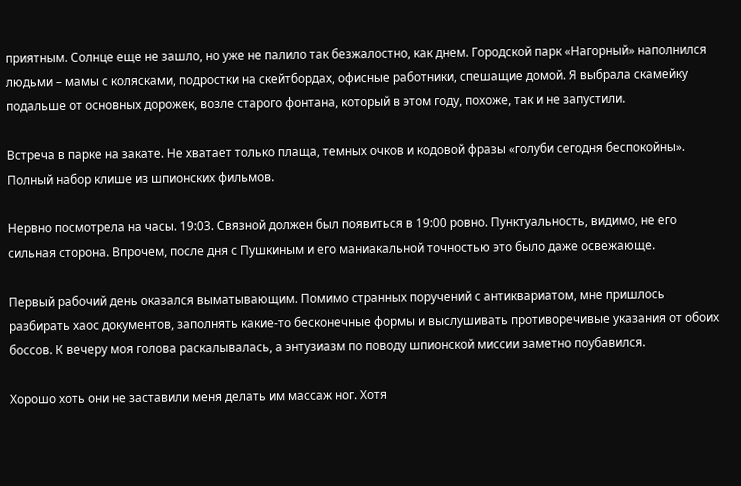приятным. Солнце еще не зашло, но уже не палило так безжалостно, как днем. Городской парк «Нагорный» наполнился людьми – мамы с колясками, подростки на скейтбордах, офисные работники, спешащие домой. Я выбрала скамейку подальше от основных дорожек, возле старого фонтана, который в этом году, похоже, так и не запустили.

Встреча в парке на закате. Не хватает только плаща, темных очков и кодовой фразы «голуби сегодня беспокойны». Полный набор клише из шпионских фильмов.

Нервно посмотрела на часы. 19:03. Связной должен был появиться в 19:00 ровно. Пунктуальность, видимо, не его сильная сторона. Впрочем, после дня с Пушкиным и его маниакальной точностью это было даже освежающе.

Первый рабочий день оказался выматывающим. Помимо странных поручений с антиквариатом, мне пришлось разбирать хаос документов, заполнять какие-то бесконечные формы и выслушивать противоречивые указания от обоих боссов. К вечеру моя голова раскалывалась, а энтузиазм по поводу шпионской миссии заметно поубавился.

Хорошо хоть они не заставили меня делать им массаж ног. Хотя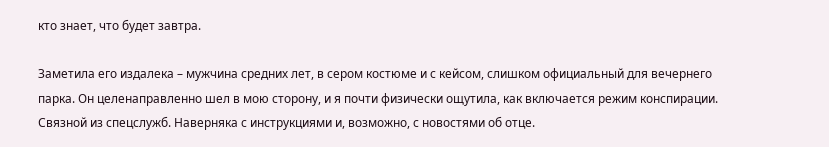кто знает, что будет завтра.

Заметила его издалека – мужчина средних лет, в сером костюме и с кейсом, слишком официальный для вечернего парка. Он целенаправленно шел в мою сторону, и я почти физически ощутила, как включается режим конспирации. Связной из спецслужб. Наверняка с инструкциями и, возможно, с новостями об отце.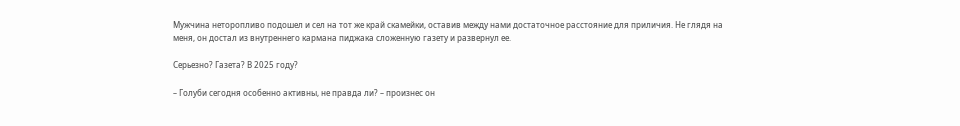Мужчина неторопливо подошел и сел на тот же край скамейки, оставив между нами достаточное расстояние для приличия. Не глядя на меня, он достал из внутреннего кармана пиджака сложенную газету и развернул ее.

Серьезно? Газета? В 2025 году?

– Голуби сегодня особенно активны, не правда ли? – произнес он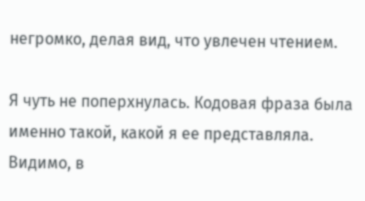негромко, делая вид, что увлечен чтением.

Я чуть не поперхнулась. Кодовая фраза была именно такой, какой я ее представляла. Видимо, в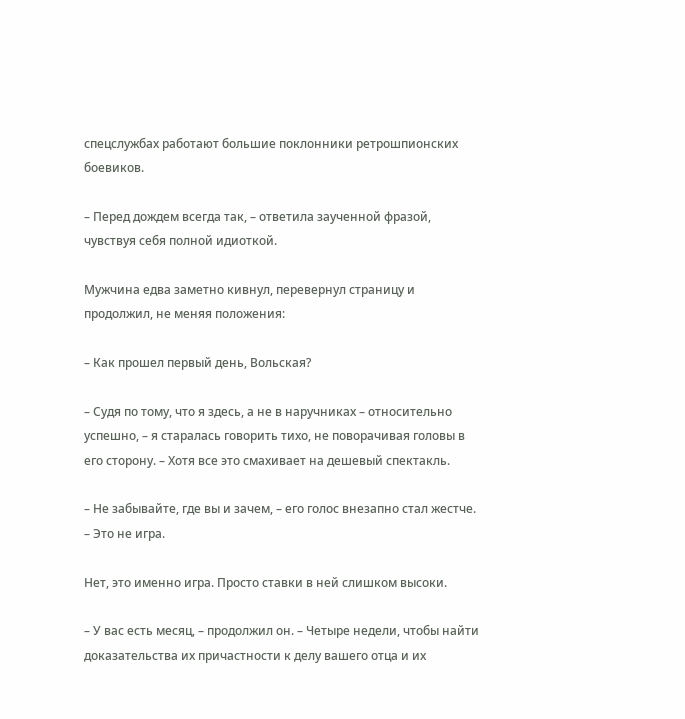спецслужбах работают большие поклонники ретрошпионских боевиков.

– Перед дождем всегда так, – ответила заученной фразой, чувствуя себя полной идиоткой.

Мужчина едва заметно кивнул, перевернул страницу и продолжил, не меняя положения:

– Как прошел первый день, Вольская?

– Судя по тому, что я здесь, а не в наручниках – относительно успешно, – я старалась говорить тихо, не поворачивая головы в его сторону. – Хотя все это смахивает на дешевый спектакль.

– Не забывайте, где вы и зачем, – его голос внезапно стал жестче. – Это не игра.

Нет, это именно игра. Просто ставки в ней слишком высоки.

– У вас есть месяц, – продолжил он. – Четыре недели, чтобы найти доказательства их причастности к делу вашего отца и их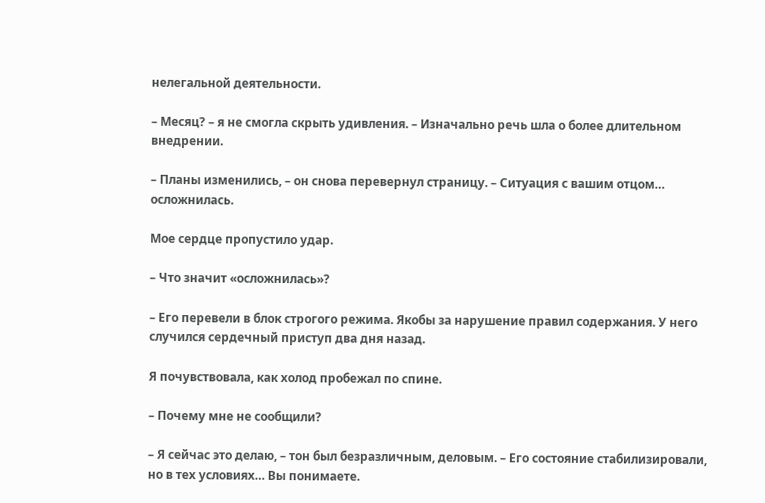нелегальной деятельности.

– Месяц? – я не смогла скрыть удивления. – Изначально речь шла о более длительном внедрении.

– Планы изменились, – он снова перевернул страницу. – Ситуация с вашим отцом… осложнилась.

Мое сердце пропустило удар.

– Что значит «осложнилась»?

– Его перевели в блок строгого режима. Якобы за нарушение правил содержания. У него случился сердечный приступ два дня назад.

Я почувствовала, как холод пробежал по спине.

– Почему мне не сообщили?

– Я сейчас это делаю, – тон был безразличным, деловым. – Его состояние стабилизировали, но в тех условиях… Вы понимаете.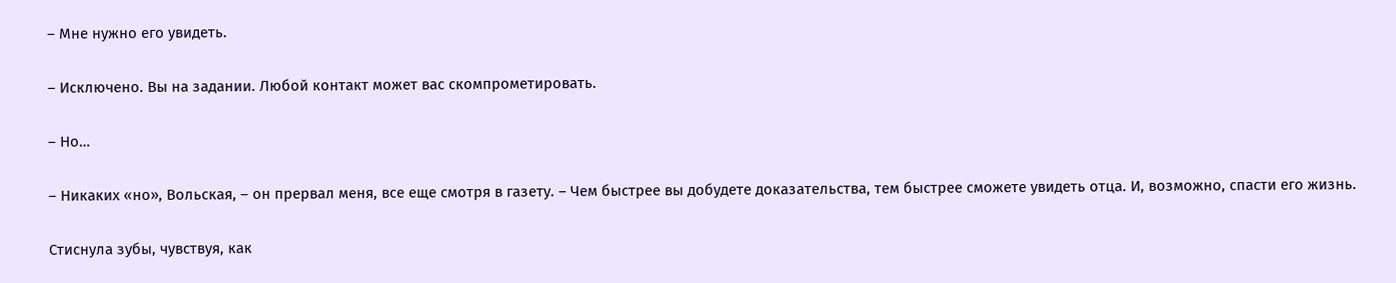– Мне нужно его увидеть.

– Исключено. Вы на задании. Любой контакт может вас скомпрометировать.

– Но…

– Никаких «но», Вольская, – он прервал меня, все еще смотря в газету. – Чем быстрее вы добудете доказательства, тем быстрее сможете увидеть отца. И, возможно, спасти его жизнь.

Стиснула зубы, чувствуя, как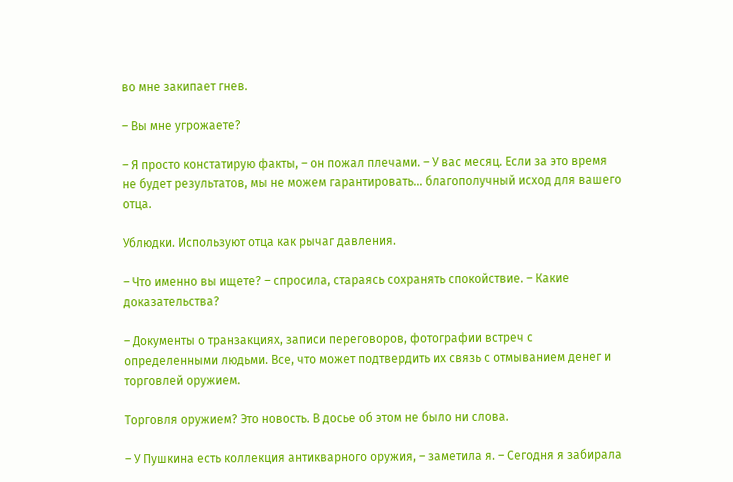во мне закипает гнев.

– Вы мне угрожаете?

– Я просто констатирую факты, – он пожал плечами. – У вас месяц. Если за это время не будет результатов, мы не можем гарантировать… благополучный исход для вашего отца.

Ублюдки. Используют отца как рычаг давления.

– Что именно вы ищете? – спросила, стараясь сохранять спокойствие. – Какие доказательства?

– Документы о транзакциях, записи переговоров, фотографии встреч с определенными людьми. Все, что может подтвердить их связь с отмыванием денег и торговлей оружием.

Торговля оружием? Это новость. В досье об этом не было ни слова.

– У Пушкина есть коллекция антикварного оружия, – заметила я. – Сегодня я забирала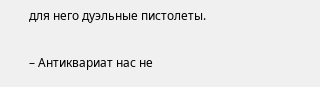для него дуэльные пистолеты.

– Антиквариат нас не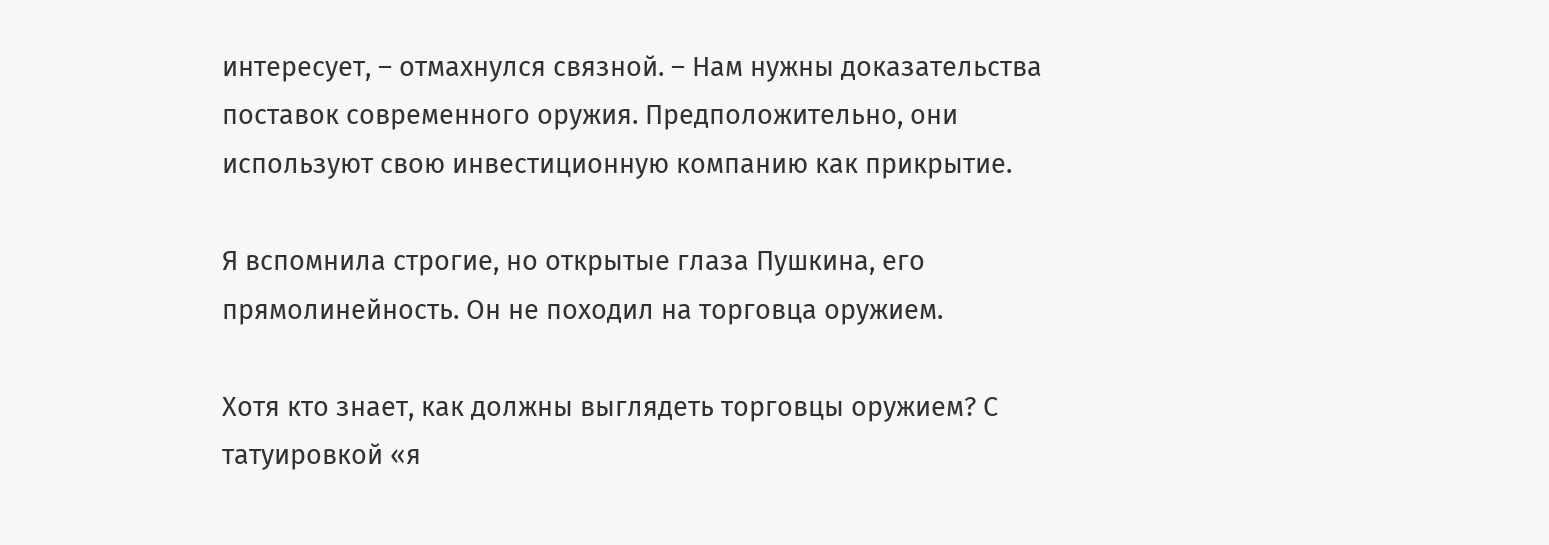интересует, – отмахнулся связной. – Нам нужны доказательства поставок современного оружия. Предположительно, они используют свою инвестиционную компанию как прикрытие.

Я вспомнила строгие, но открытые глаза Пушкина, его прямолинейность. Он не походил на торговца оружием.

Хотя кто знает, как должны выглядеть торговцы оружием? С татуировкой «я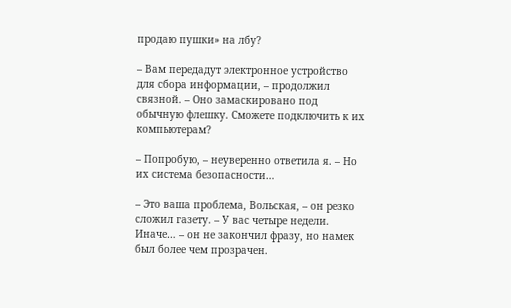продаю пушки» на лбу?

– Вам передадут электронное устройство для сбора информации, – продолжил связной. – Оно замаскировано под обычную флешку. Сможете подключить к их компьютерам?

– Попробую, – неуверенно ответила я. – Но их система безопасности…

– Это ваша проблема, Вольская, – он резко сложил газету. – У вас четыре недели. Иначе… – он не закончил фразу, но намек был более чем прозрачен.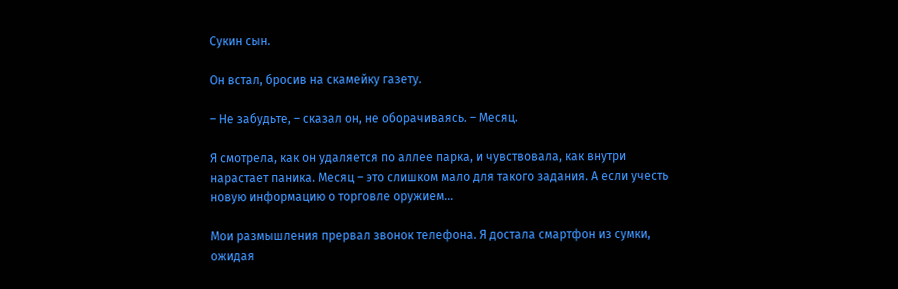Сукин сын.

Он встал, бросив на скамейку газету.

– Не забудьте, – сказал он, не оборачиваясь. – Месяц.

Я смотрела, как он удаляется по аллее парка, и чувствовала, как внутри нарастает паника. Месяц – это слишком мало для такого задания. А если учесть новую информацию о торговле оружием…

Мои размышления прервал звонок телефона. Я достала смартфон из сумки, ожидая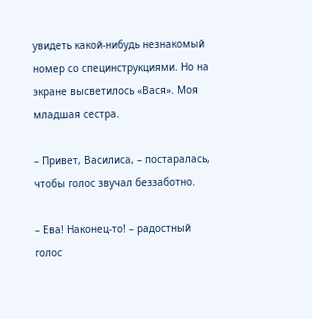увидеть какой-нибудь незнакомый номер со специнструкциями. Но на экране высветилось «Вася». Моя младшая сестра.

– Привет, Василиса, – постаралась, чтобы голос звучал беззаботно.

– Ева! Наконец-то! – радостный голос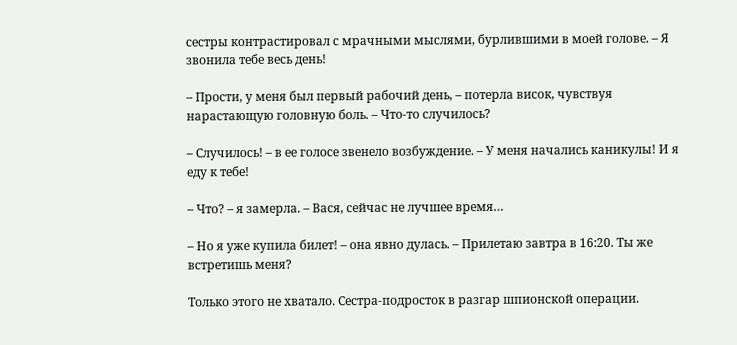сестры контрастировал с мрачными мыслями, бурлившими в моей голове. – Я звонила тебе весь день!

– Прости, у меня был первый рабочий день, – потерла висок, чувствуя нарастающую головную боль. – Что-то случилось?

– Случилось! – в ее голосе звенело возбуждение. – У меня начались каникулы! И я еду к тебе!

– Что? – я замерла. – Вася, сейчас не лучшее время…

– Но я уже купила билет! – она явно дулась. – Прилетаю завтра в 16:20. Ты же встретишь меня?

Только этого не хватало. Сестра-подросток в разгар шпионской операции.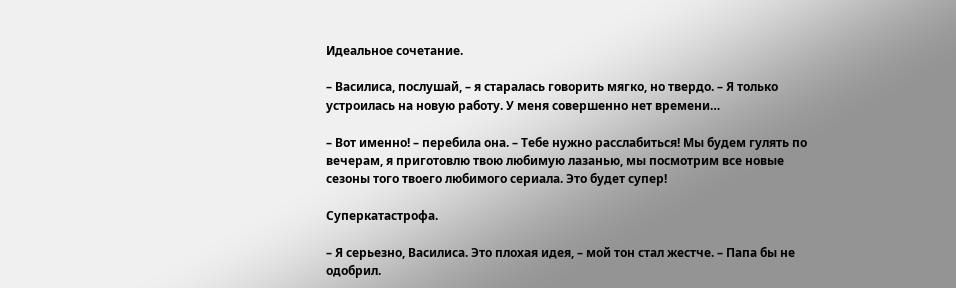Идеальное сочетание.

– Василиса, послушай, – я старалась говорить мягко, но твердо. – Я только устроилась на новую работу. У меня совершенно нет времени…

– Вот именно! – перебила она. – Тебе нужно расслабиться! Мы будем гулять по вечерам, я приготовлю твою любимую лазанью, мы посмотрим все новые сезоны того твоего любимого сериала. Это будет супер!

Суперкатастрофа.

– Я серьезно, Василиса. Это плохая идея, – мой тон стал жестче. – Папа бы не одобрил.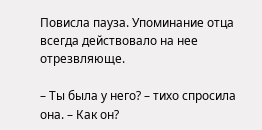Повисла пауза. Упоминание отца всегда действовало на нее отрезвляюще.

– Ты была у него? – тихо спросила она. – Как он?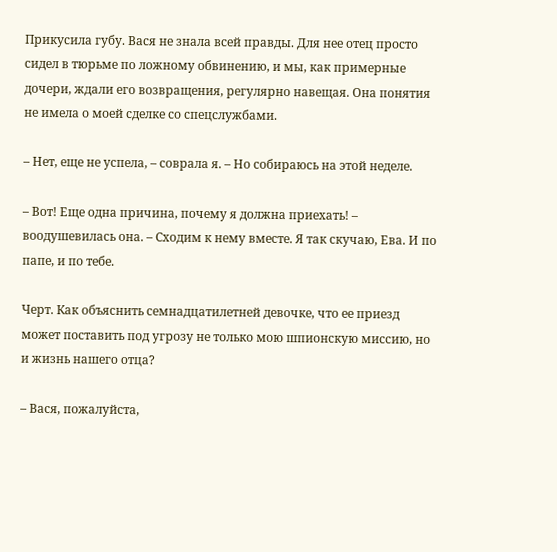Прикусила губу. Вася не знала всей правды. Для нее отец просто сидел в тюрьме по ложному обвинению, и мы, как примерные дочери, ждали его возвращения, регулярно навещая. Она понятия не имела о моей сделке со спецслужбами.

– Нет, еще не успела, – соврала я. – Но собираюсь на этой неделе.

– Вот! Еще одна причина, почему я должна приехать! – воодушевилась она. – Сходим к нему вместе. Я так скучаю, Ева. И по папе, и по тебе.

Черт. Как объяснить семнадцатилетней девочке, что ее приезд может поставить под угрозу не только мою шпионскую миссию, но и жизнь нашего отца?

– Вася, пожалуйста,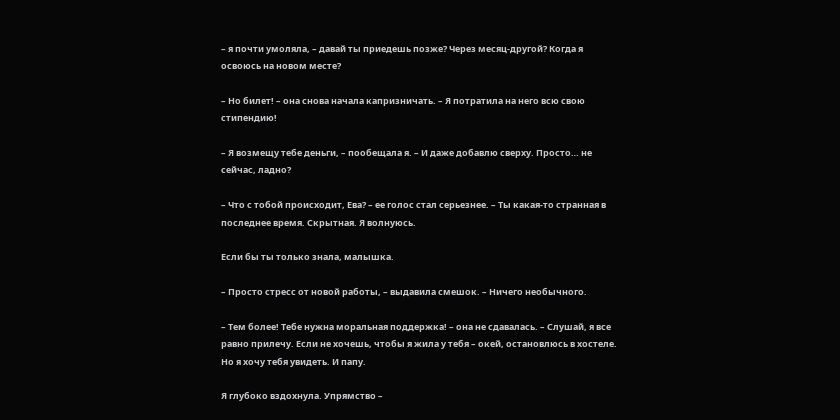– я почти умоляла, – давай ты приедешь позже? Через месяц-другой? Когда я освоюсь на новом месте?

– Но билет! – она снова начала капризничать. – Я потратила на него всю свою стипендию!

– Я возмещу тебе деньги, – пообещала я. – И даже добавлю сверху. Просто… не сейчас, ладно?

– Что с тобой происходит, Ева? – ее голос стал серьезнее. – Ты какая-то странная в последнее время. Скрытная. Я волнуюсь.

Если бы ты только знала, малышка.

– Просто стресс от новой работы, – выдавила смешок. – Ничего необычного.

– Тем более! Тебе нужна моральная поддержка! – она не сдавалась. – Слушай, я все равно прилечу. Если не хочешь, чтобы я жила у тебя – окей, остановлюсь в хостеле. Но я хочу тебя увидеть. И папу.

Я глубоко вздохнула. Упрямство –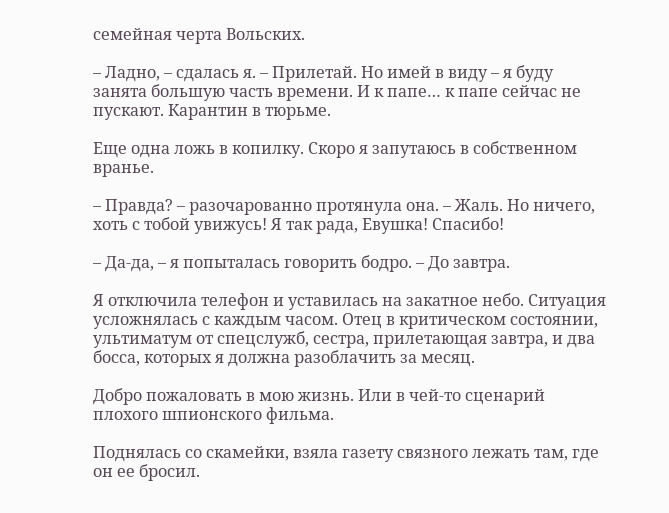семейная черта Вольских.

– Ладно, – сдалась я. – Прилетай. Но имей в виду – я буду занята большую часть времени. И к папе… к папе сейчас не пускают. Карантин в тюрьме.

Еще одна ложь в копилку. Скоро я запутаюсь в собственном вранье.

– Правда? – разочарованно протянула она. – Жаль. Но ничего, хоть с тобой увижусь! Я так рада, Евушка! Спасибо!

– Да-да, – я попыталась говорить бодро. – До завтра.

Я отключила телефон и уставилась на закатное небо. Ситуация усложнялась с каждым часом. Отец в критическом состоянии, ультиматум от спецслужб, сестра, прилетающая завтра, и два босса, которых я должна разоблачить за месяц.

Добро пожаловать в мою жизнь. Или в чей-то сценарий плохого шпионского фильма.

Поднялась со скамейки, взяла газету связного лежать там, где он ее бросил.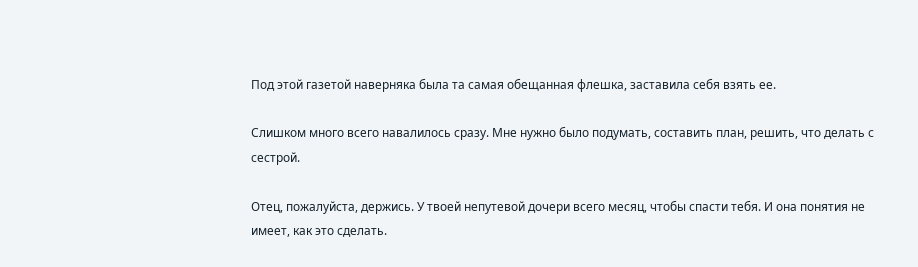Под этой газетой наверняка была та самая обещанная флешка, заставила себя взять ее.

Слишком много всего навалилось сразу. Мне нужно было подумать, составить план, решить, что делать с сестрой.

Отец, пожалуйста, держись. У твоей непутевой дочери всего месяц, чтобы спасти тебя. И она понятия не имеет, как это сделать.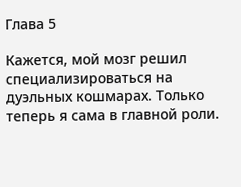Глава 5

Кажется, мой мозг решил специализироваться на дуэльных кошмарах. Только теперь я сама в главной роли.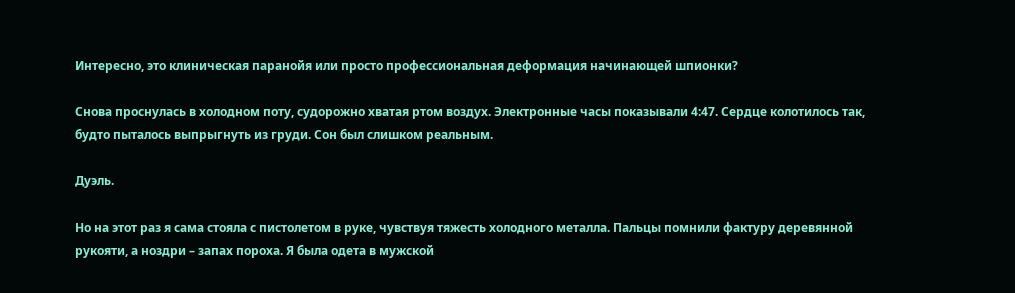Интересно, это клиническая паранойя или просто профессиональная деформация начинающей шпионки?

Снова проснулась в холодном поту, судорожно хватая ртом воздух. Электронные часы показывали 4:47. Сердце колотилось так, будто пыталось выпрыгнуть из груди. Сон был слишком реальным.

Дуэль.

Но на этот раз я сама стояла с пистолетом в руке, чувствуя тяжесть холодного металла. Пальцы помнили фактуру деревянной рукояти, а ноздри – запах пороха. Я была одета в мужской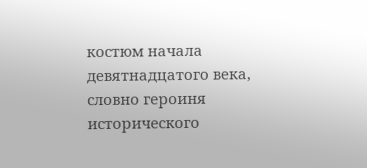костюм начала девятнадцатого века, словно героиня исторического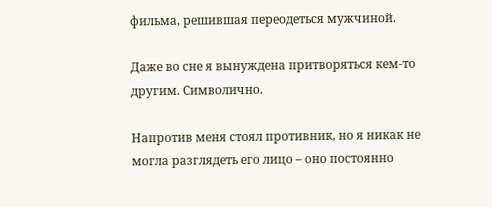фильма, решившая переодеться мужчиной.

Даже во сне я вынуждена притворяться кем-то другим. Символично.

Напротив меня стоял противник, но я никак не могла разглядеть его лицо – оно постоянно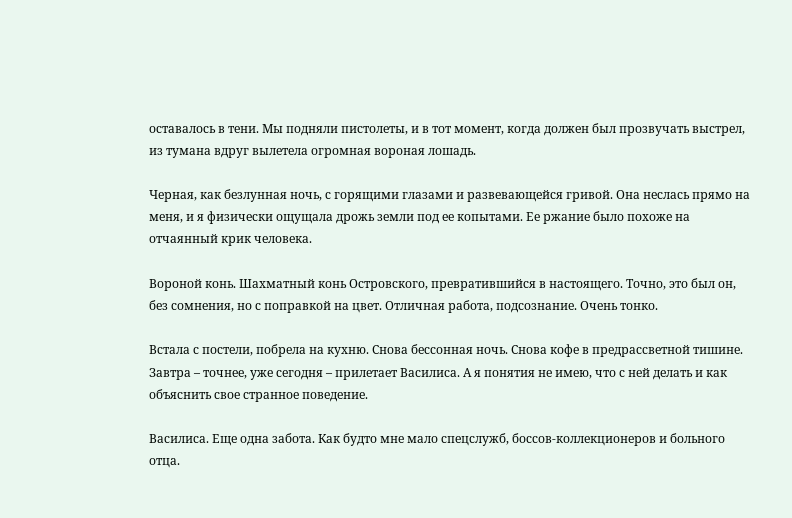оставалось в тени. Мы подняли пистолеты, и в тот момент, когда должен был прозвучать выстрел, из тумана вдруг вылетела огромная вороная лошадь.

Черная, как безлунная ночь, с горящими глазами и развевающейся гривой. Она неслась прямо на меня, и я физически ощущала дрожь земли под ее копытами. Ее ржание было похоже на отчаянный крик человека.

Вороной конь. Шахматный конь Островского, превратившийся в настоящего. Точно, это был он, без сомнения, но с поправкой на цвет. Отличная работа, подсознание. Очень тонко.

Встала с постели, побрела на кухню. Снова бессонная ночь. Снова кофе в предрассветной тишине. Завтра – точнее, уже сегодня – прилетает Василиса. А я понятия не имею, что с ней делать и как объяснить свое странное поведение.

Василиса. Еще одна забота. Как будто мне мало спецслужб, боссов-коллекционеров и больного отца.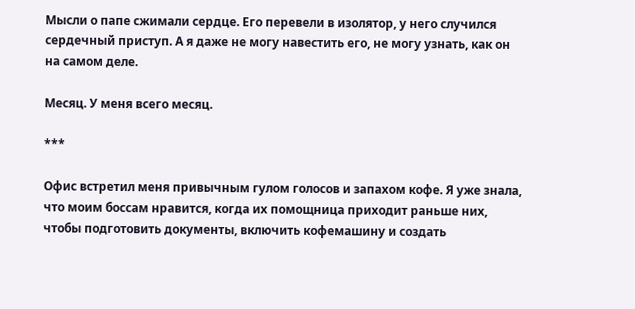Мысли о папе сжимали сердце. Его перевели в изолятор, у него случился сердечный приступ. А я даже не могу навестить его, не могу узнать, как он на самом деле.

Месяц. У меня всего месяц.

***

Офис встретил меня привычным гулом голосов и запахом кофе. Я уже знала, что моим боссам нравится, когда их помощница приходит раньше них, чтобы подготовить документы, включить кофемашину и создать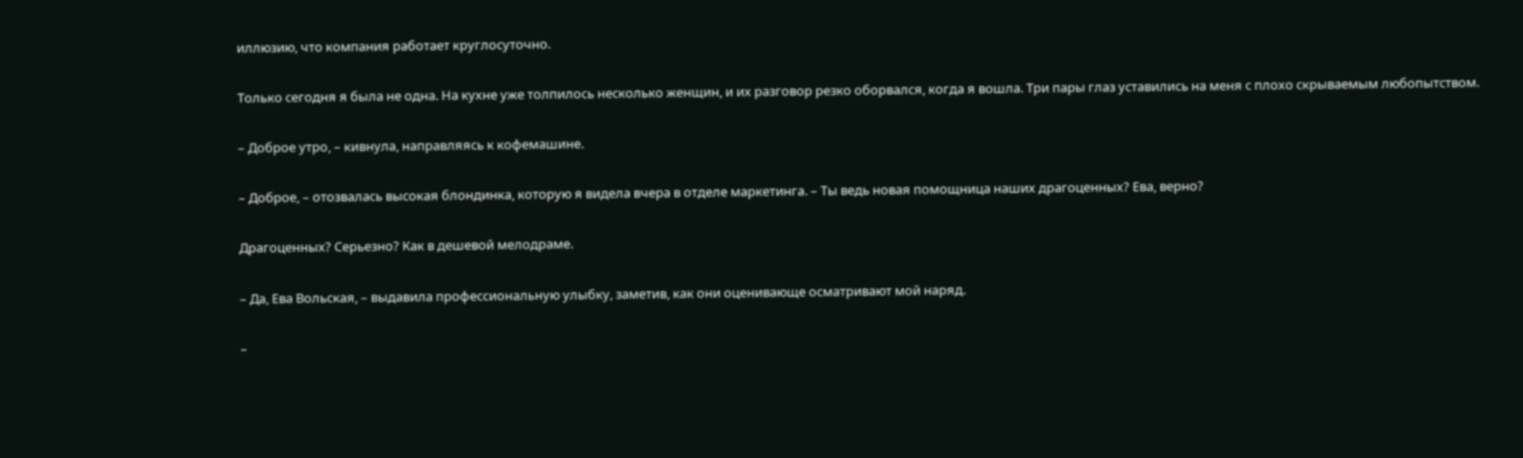иллюзию, что компания работает круглосуточно.

Только сегодня я была не одна. На кухне уже толпилось несколько женщин, и их разговор резко оборвался, когда я вошла. Три пары глаз уставились на меня с плохо скрываемым любопытством.

– Доброе утро, – кивнула, направляясь к кофемашине.

– Доброе, – отозвалась высокая блондинка, которую я видела вчера в отделе маркетинга. – Ты ведь новая помощница наших драгоценных? Ева, верно?

Драгоценных? Серьезно? Как в дешевой мелодраме.

– Да, Ева Вольская, – выдавила профессиональную улыбку, заметив, как они оценивающе осматривают мой наряд.

–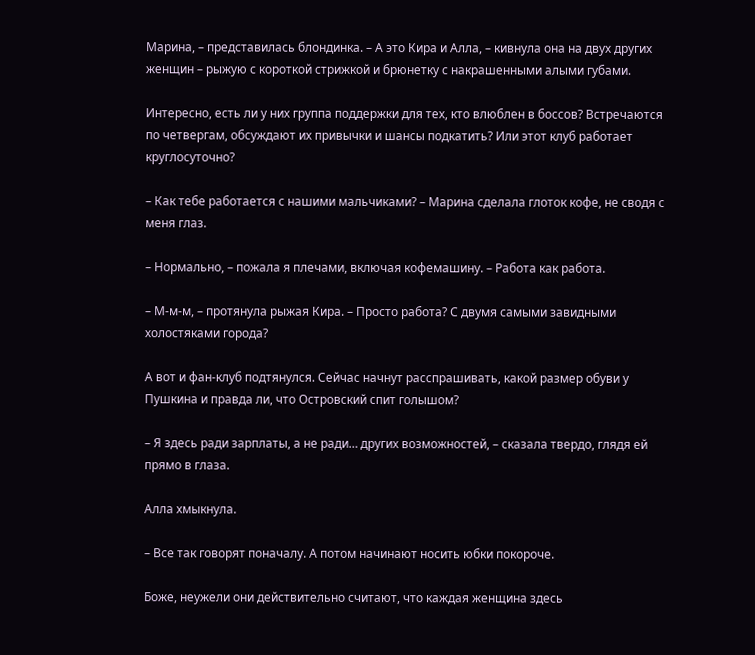Марина, – представилась блондинка. – А это Кира и Алла, – кивнула она на двух других женщин – рыжую с короткой стрижкой и брюнетку с накрашенными алыми губами.

Интересно, есть ли у них группа поддержки для тех, кто влюблен в боссов? Встречаются по четвергам, обсуждают их привычки и шансы подкатить? Или этот клуб работает круглосуточно?

– Как тебе работается с нашими мальчиками? – Марина сделала глоток кофе, не сводя с меня глаз.

– Нормально, – пожала я плечами, включая кофемашину. – Работа как работа.

– М-м-м, – протянула рыжая Кира. – Просто работа? С двумя самыми завидными холостяками города?

А вот и фан-клуб подтянулся. Сейчас начнут расспрашивать, какой размер обуви у Пушкина и правда ли, что Островский спит голышом?

– Я здесь ради зарплаты, а не ради… других возможностей, – сказала твердо, глядя ей прямо в глаза.

Алла хмыкнула.

– Все так говорят поначалу. А потом начинают носить юбки покороче.

Боже, неужели они действительно считают, что каждая женщина здесь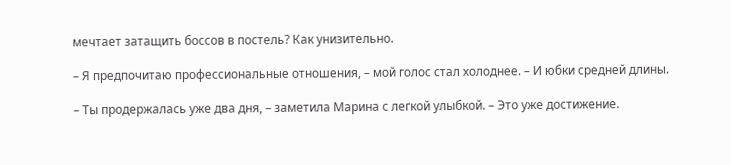мечтает затащить боссов в постель? Как унизительно.

– Я предпочитаю профессиональные отношения, – мой голос стал холоднее. – И юбки средней длины.

– Ты продержалась уже два дня, – заметила Марина с легкой улыбкой. – Это уже достижение.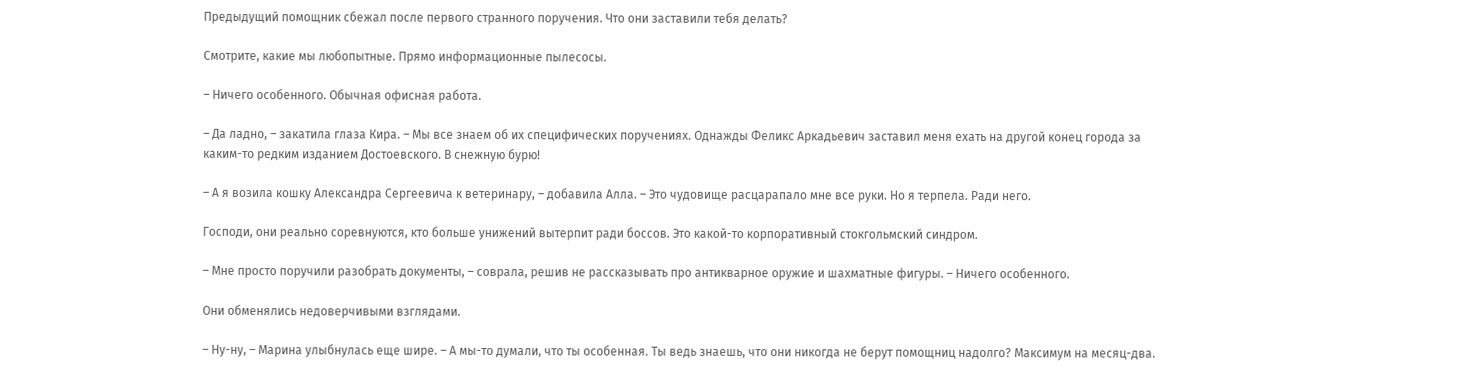Предыдущий помощник сбежал после первого странного поручения. Что они заставили тебя делать?

Смотрите, какие мы любопытные. Прямо информационные пылесосы.

– Ничего особенного. Обычная офисная работа.

– Да ладно, – закатила глаза Кира. – Мы все знаем об их специфических поручениях. Однажды Феликс Аркадьевич заставил меня ехать на другой конец города за каким-то редким изданием Достоевского. В снежную бурю!

– А я возила кошку Александра Сергеевича к ветеринару, – добавила Алла. – Это чудовище расцарапало мне все руки. Но я терпела. Ради него.

Господи, они реально соревнуются, кто больше унижений вытерпит ради боссов. Это какой-то корпоративный стокгольмский синдром.

– Мне просто поручили разобрать документы, – соврала, решив не рассказывать про антикварное оружие и шахматные фигуры. – Ничего особенного.

Они обменялись недоверчивыми взглядами.

– Ну-ну, – Марина улыбнулась еще шире. – А мы-то думали, что ты особенная. Ты ведь знаешь, что они никогда не берут помощниц надолго? Максимум на месяц-два.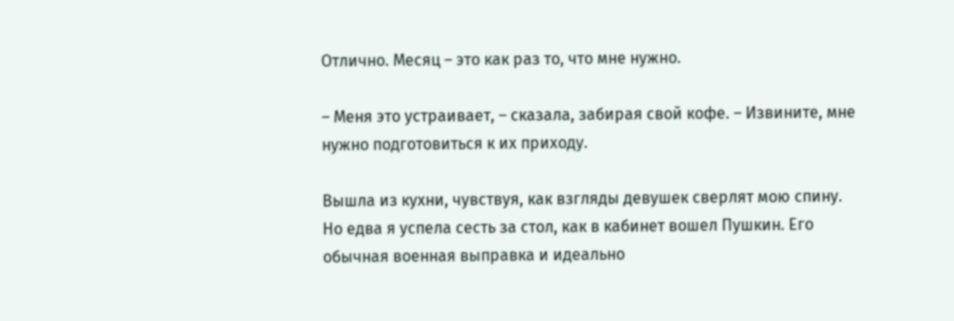Отлично. Месяц – это как раз то, что мне нужно.

– Меня это устраивает, – сказала, забирая свой кофе. – Извините, мне нужно подготовиться к их приходу.

Вышла из кухни, чувствуя, как взгляды девушек сверлят мою спину. Но едва я успела сесть за стол, как в кабинет вошел Пушкин. Его обычная военная выправка и идеально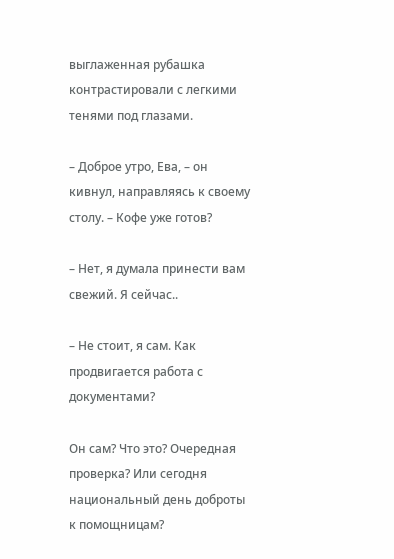выглаженная рубашка контрастировали с легкими тенями под глазами.

– Доброе утро, Ева, – он кивнул, направляясь к своему столу. – Кофе уже готов?

– Нет, я думала принести вам свежий. Я сейчас..

– Не стоит, я сам. Как продвигается работа с документами?

Он сам? Что это? Очередная проверка? Или сегодня национальный день доброты к помощницам?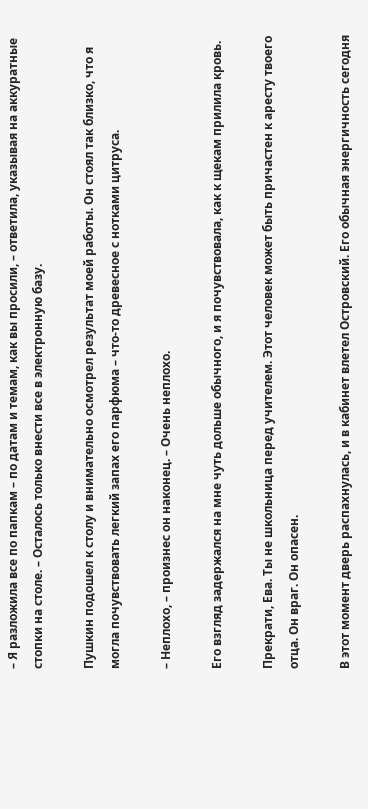– Я разложила все по папкам – по датам и темам, как вы просили, – ответила, указывая на аккуратные стопки на столе. – Осталось только внести все в электронную базу.

Пушкин подошел к столу и внимательно осмотрел результат моей работы. Он стоял так близко, что я могла почувствовать легкий запах его парфюма – что-то древесное с нотками цитруса.

– Неплохо, – произнес он наконец. – Очень неплохо.

Его взгляд задержался на мне чуть дольше обычного, и я почувствовала, как к щекам прилила кровь.

Прекрати, Ева. Ты не школьница перед учителем. Этот человек может быть причастен к аресту твоего отца. Он враг. Он опасен.

В этот момент дверь распахнулась, и в кабинет влетел Островский. Его обычная энергичность сегодня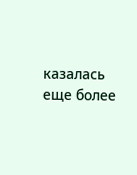казалась еще более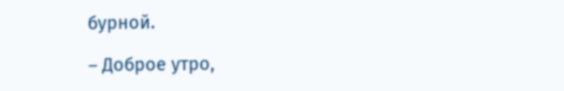бурной.

– Доброе утро,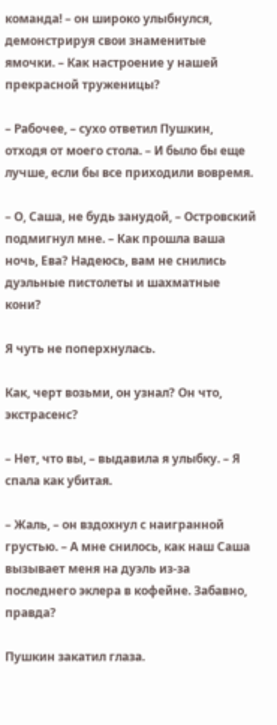команда! – он широко улыбнулся, демонстрируя свои знаменитые ямочки. – Как настроение у нашей прекрасной труженицы?

– Рабочее, – сухо ответил Пушкин, отходя от моего стола. – И было бы еще лучше, если бы все приходили вовремя.

– О, Саша, не будь занудой, – Островский подмигнул мне. – Как прошла ваша ночь, Ева? Надеюсь, вам не снились дуэльные пистолеты и шахматные кони?

Я чуть не поперхнулась.

Как, черт возьми, он узнал? Он что, экстрасенс?

– Нет, что вы, – выдавила я улыбку. – Я спала как убитая.

– Жаль, – он вздохнул с наигранной грустью. – А мне снилось, как наш Саша вызывает меня на дуэль из-за последнего эклера в кофейне. Забавно, правда?

Пушкин закатил глаза.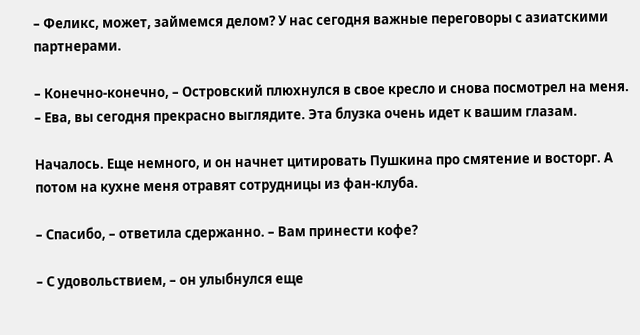– Феликс, может, займемся делом? У нас сегодня важные переговоры с азиатскими партнерами.

– Конечно-конечно, – Островский плюхнулся в свое кресло и снова посмотрел на меня. – Ева, вы сегодня прекрасно выглядите. Эта блузка очень идет к вашим глазам.

Началось. Еще немного, и он начнет цитировать Пушкина про смятение и восторг. А потом на кухне меня отравят сотрудницы из фан-клуба.

– Спасибо, – ответила сдержанно. – Вам принести кофе?

– С удовольствием, – он улыбнулся еще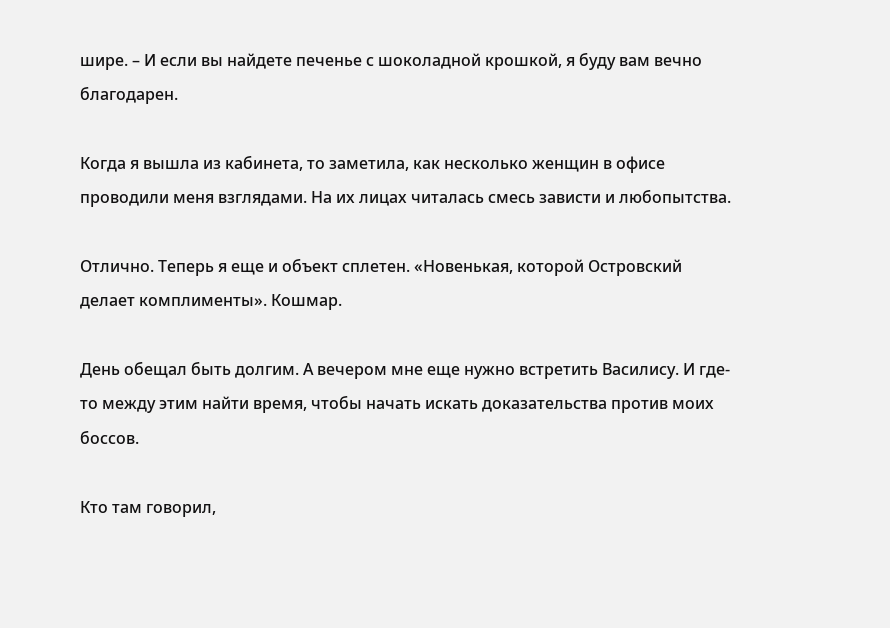шире. – И если вы найдете печенье с шоколадной крошкой, я буду вам вечно благодарен.

Когда я вышла из кабинета, то заметила, как несколько женщин в офисе проводили меня взглядами. На их лицах читалась смесь зависти и любопытства.

Отлично. Теперь я еще и объект сплетен. «Новенькая, которой Островский делает комплименты». Кошмар.

День обещал быть долгим. А вечером мне еще нужно встретить Василису. И где-то между этим найти время, чтобы начать искать доказательства против моих боссов.

Кто там говорил,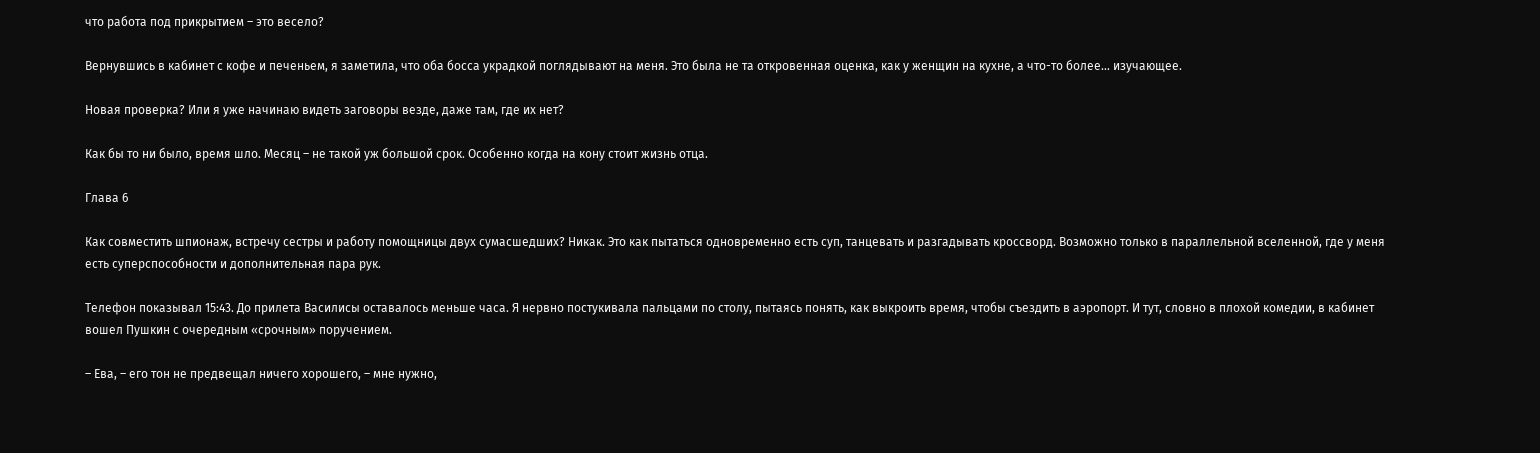что работа под прикрытием – это весело?

Вернувшись в кабинет с кофе и печеньем, я заметила, что оба босса украдкой поглядывают на меня. Это была не та откровенная оценка, как у женщин на кухне, а что-то более… изучающее.

Новая проверка? Или я уже начинаю видеть заговоры везде, даже там, где их нет?

Как бы то ни было, время шло. Месяц – не такой уж большой срок. Особенно когда на кону стоит жизнь отца.

Глава 6

Как совместить шпионаж, встречу сестры и работу помощницы двух сумасшедших? Никак. Это как пытаться одновременно есть суп, танцевать и разгадывать кроссворд. Возможно только в параллельной вселенной, где у меня есть суперспособности и дополнительная пара рук.

Телефон показывал 15:43. До прилета Василисы оставалось меньше часа. Я нервно постукивала пальцами по столу, пытаясь понять, как выкроить время, чтобы съездить в аэропорт. И тут, словно в плохой комедии, в кабинет вошел Пушкин с очередным «срочным» поручением.

– Ева, – его тон не предвещал ничего хорошего, – мне нужно,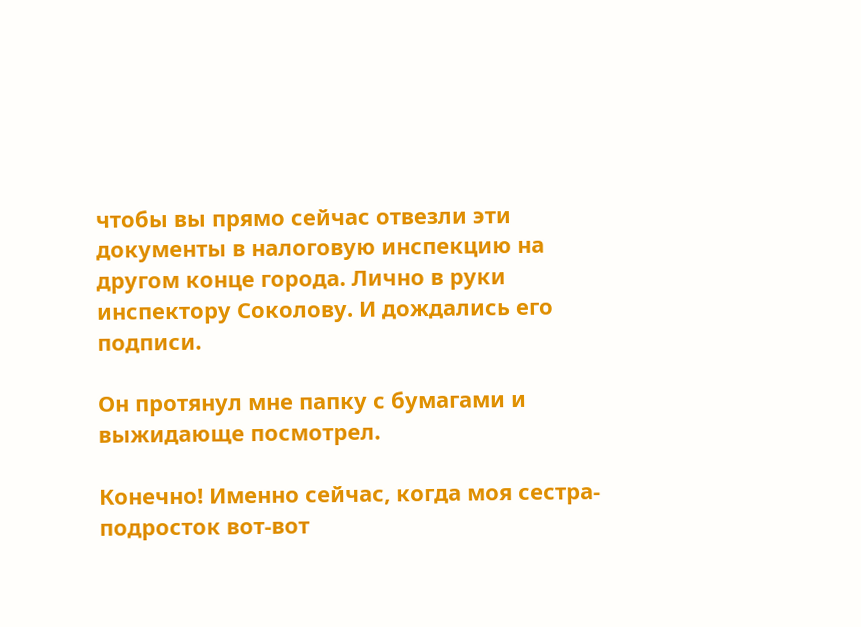чтобы вы прямо сейчас отвезли эти документы в налоговую инспекцию на другом конце города. Лично в руки инспектору Соколову. И дождались его подписи.

Он протянул мне папку с бумагами и выжидающе посмотрел.

Конечно! Именно сейчас, когда моя сестра-подросток вот-вот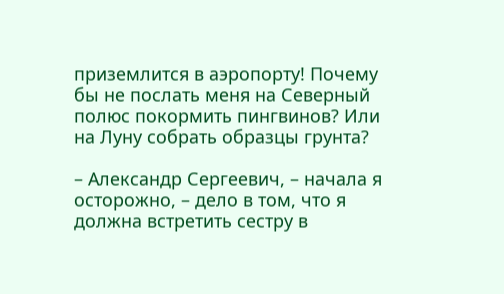приземлится в аэропорту! Почему бы не послать меня на Северный полюс покормить пингвинов? Или на Луну собрать образцы грунта?

– Александр Сергеевич, – начала я осторожно, – дело в том, что я должна встретить сестру в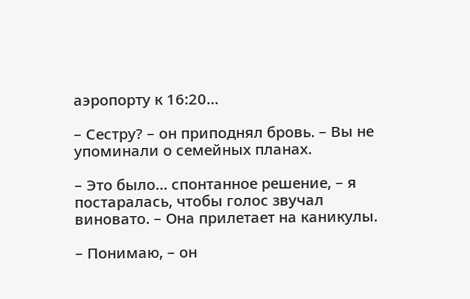аэропорту к 16:20…

– Сестру? – он приподнял бровь. – Вы не упоминали о семейных планах.

– Это было… спонтанное решение, – я постаралась, чтобы голос звучал виновато. – Она прилетает на каникулы.

– Понимаю, – он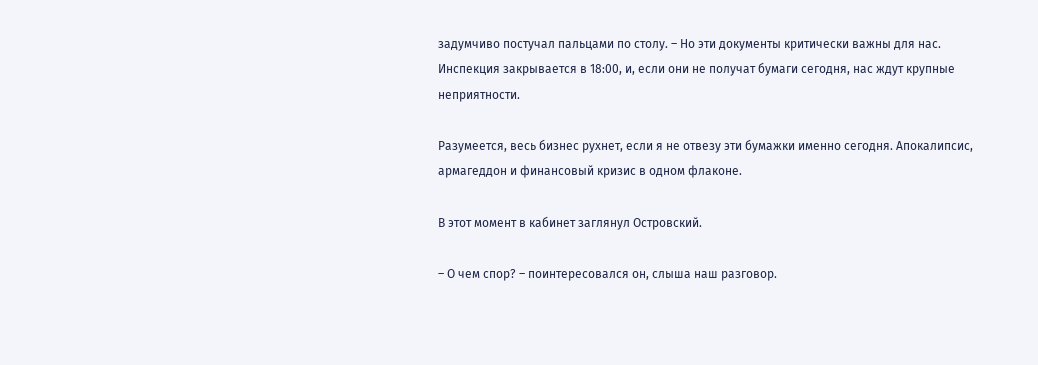задумчиво постучал пальцами по столу. – Но эти документы критически важны для нас. Инспекция закрывается в 18:00, и, если они не получат бумаги сегодня, нас ждут крупные неприятности.

Разумеется, весь бизнес рухнет, если я не отвезу эти бумажки именно сегодня. Апокалипсис, армагеддон и финансовый кризис в одном флаконе.

В этот момент в кабинет заглянул Островский.

– О чем спор? – поинтересовался он, слыша наш разговор.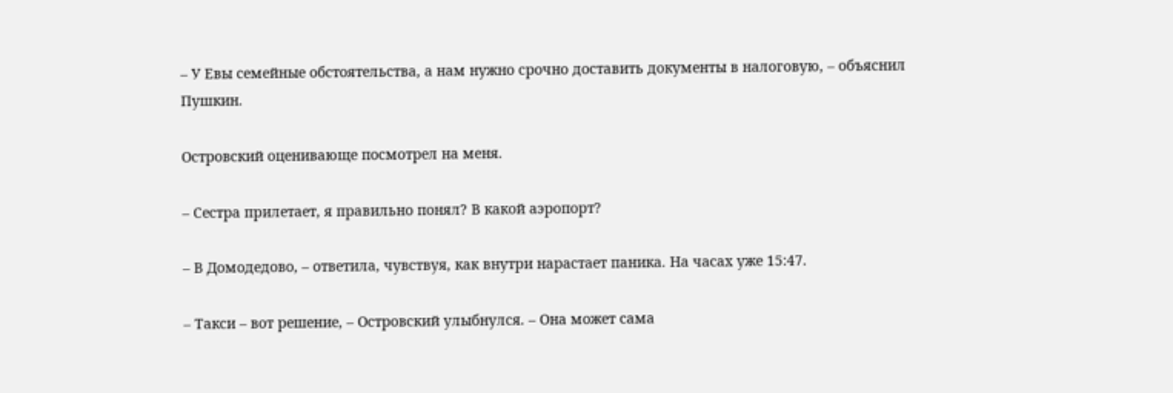– У Евы семейные обстоятельства, а нам нужно срочно доставить документы в налоговую, – объяснил Пушкин.

Островский оценивающе посмотрел на меня.

– Сестра прилетает, я правильно понял? В какой аэропорт?

– В Домодедово, – ответила, чувствуя, как внутри нарастает паника. На часах уже 15:47.

– Такси – вот решение, – Островский улыбнулся. – Она может сама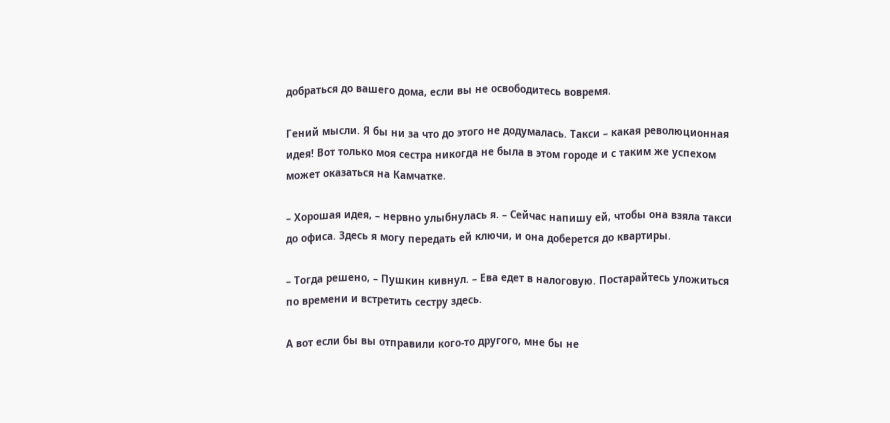добраться до вашего дома, если вы не освободитесь вовремя.

Гений мысли. Я бы ни за что до этого не додумалась. Такси – какая революционная идея! Вот только моя сестра никогда не была в этом городе и с таким же успехом может оказаться на Камчатке.

– Хорошая идея, – нервно улыбнулась я. – Сейчас напишу ей, чтобы она взяла такси до офиса. Здесь я могу передать ей ключи, и она доберется до квартиры.

– Тогда решено, – Пушкин кивнул. – Ева едет в налоговую. Постарайтесь уложиться по времени и встретить сестру здесь.

А вот если бы вы отправили кого-то другого, мне бы не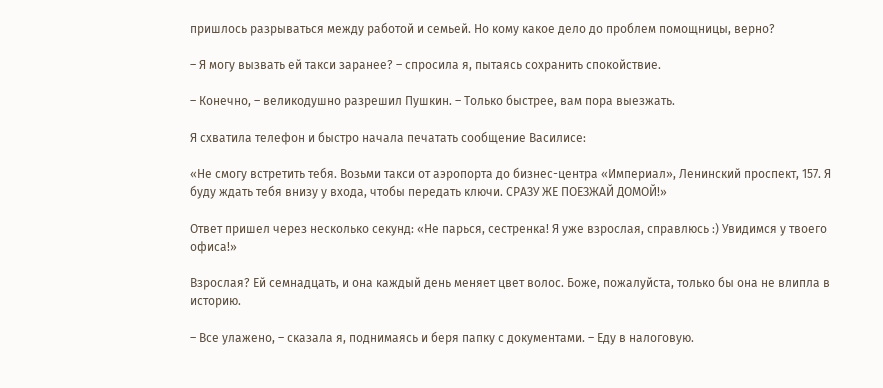пришлось разрываться между работой и семьей. Но кому какое дело до проблем помощницы, верно?

– Я могу вызвать ей такси заранее? – спросила я, пытаясь сохранить спокойствие.

– Конечно, – великодушно разрешил Пушкин. – Только быстрее, вам пора выезжать.

Я схватила телефон и быстро начала печатать сообщение Василисе:

«Не смогу встретить тебя. Возьми такси от аэропорта до бизнес-центра «Империал», Ленинский проспект, 157. Я буду ждать тебя внизу у входа, чтобы передать ключи. СРАЗУ ЖЕ ПОЕЗЖАЙ ДОМОЙ!»

Ответ пришел через несколько секунд: «Не парься, сестренка! Я уже взрослая, справлюсь :) Увидимся у твоего офиса!»

Взрослая? Ей семнадцать, и она каждый день меняет цвет волос. Боже, пожалуйста, только бы она не влипла в историю.

– Все улажено, – сказала я, поднимаясь и беря папку с документами. – Еду в налоговую.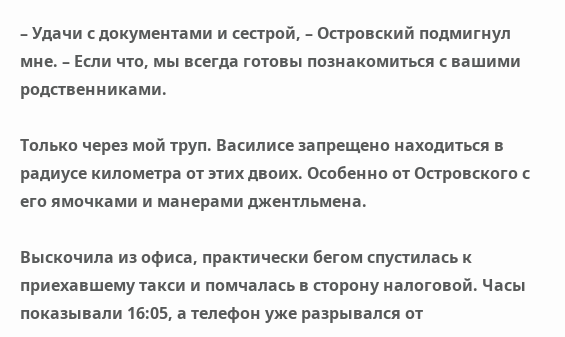– Удачи с документами и сестрой, – Островский подмигнул мне. – Если что, мы всегда готовы познакомиться с вашими родственниками.

Только через мой труп. Василисе запрещено находиться в радиусе километра от этих двоих. Особенно от Островского с его ямочками и манерами джентльмена.

Выскочила из офиса, практически бегом спустилась к приехавшему такси и помчалась в сторону налоговой. Часы показывали 16:05, а телефон уже разрывался от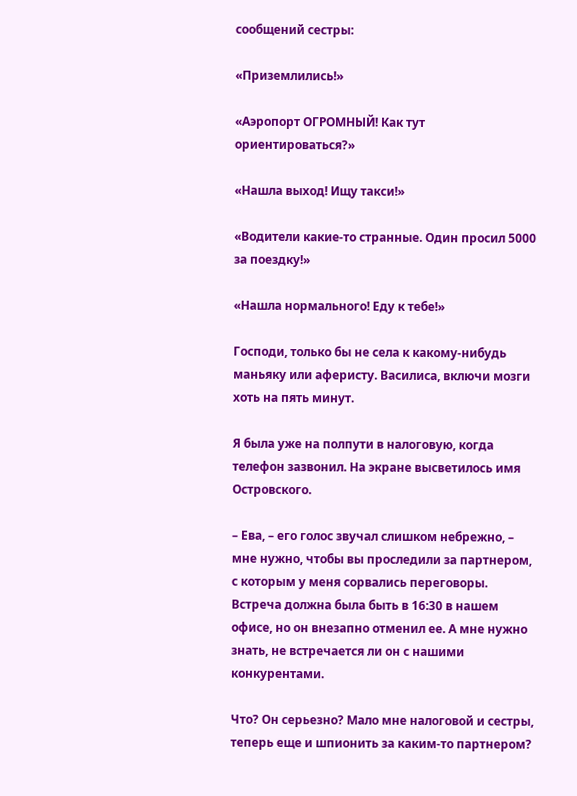сообщений сестры:

«Приземлились!»

«Аэропорт ОГРОМНЫЙ! Как тут ориентироваться?»

«Нашла выход! Ищу такси!»

«Водители какие-то странные. Один просил 5000 за поездку!»

«Нашла нормального! Еду к тебе!»

Господи, только бы не села к какому-нибудь маньяку или аферисту. Василиса, включи мозги хоть на пять минут.

Я была уже на полпути в налоговую, когда телефон зазвонил. На экране высветилось имя Островского.

– Ева, – его голос звучал слишком небрежно, – мне нужно, чтобы вы проследили за партнером, с которым у меня сорвались переговоры. Встреча должна была быть в 16:30 в нашем офисе, но он внезапно отменил ее. А мне нужно знать, не встречается ли он с нашими конкурентами.

Что? Он серьезно? Мало мне налоговой и сестры, теперь еще и шпионить за каким-то партнером?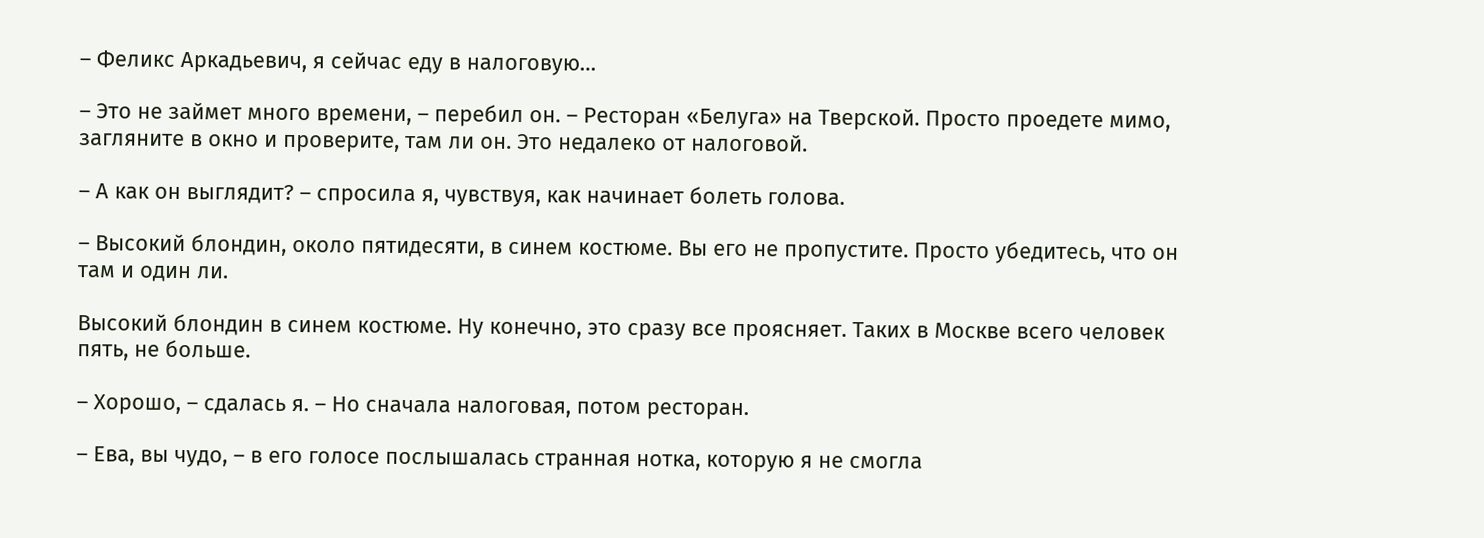– Феликс Аркадьевич, я сейчас еду в налоговую…

– Это не займет много времени, – перебил он. – Ресторан «Белуга» на Тверской. Просто проедете мимо, загляните в окно и проверите, там ли он. Это недалеко от налоговой.

– А как он выглядит? – спросила я, чувствуя, как начинает болеть голова.

– Высокий блондин, около пятидесяти, в синем костюме. Вы его не пропустите. Просто убедитесь, что он там и один ли.

Высокий блондин в синем костюме. Ну конечно, это сразу все проясняет. Таких в Москве всего человек пять, не больше.

– Хорошо, – сдалась я. – Но сначала налоговая, потом ресторан.

– Ева, вы чудо, – в его голосе послышалась странная нотка, которую я не смогла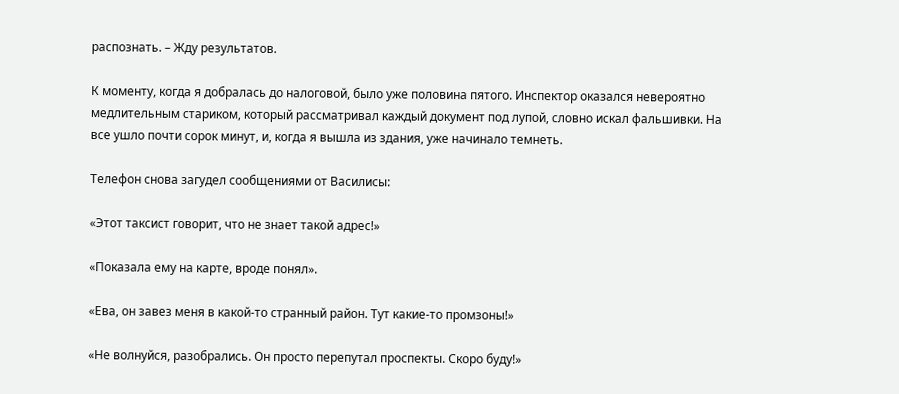распознать. – Жду результатов.

К моменту, когда я добралась до налоговой, было уже половина пятого. Инспектор оказался невероятно медлительным стариком, который рассматривал каждый документ под лупой, словно искал фальшивки. На все ушло почти сорок минут, и, когда я вышла из здания, уже начинало темнеть.

Телефон снова загудел сообщениями от Василисы:

«Этот таксист говорит, что не знает такой адрес!»

«Показала ему на карте, вроде понял».

«Ева, он завез меня в какой-то странный район. Тут какие-то промзоны!»

«Не волнуйся, разобрались. Он просто перепутал проспекты. Скоро буду!»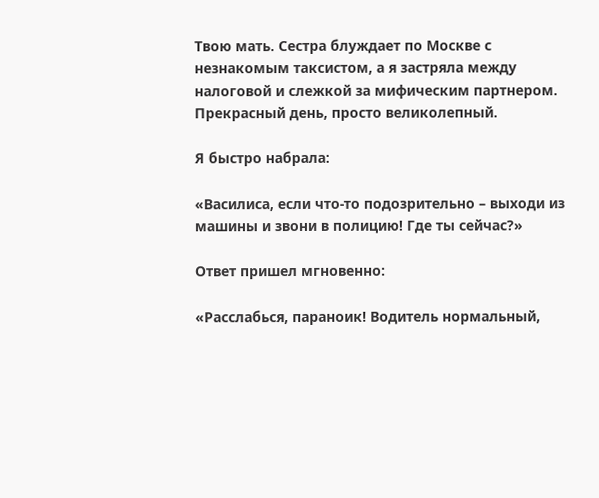Твою мать. Сестра блуждает по Москве с незнакомым таксистом, а я застряла между налоговой и слежкой за мифическим партнером. Прекрасный день, просто великолепный.

Я быстро набрала:

«Василиса, если что-то подозрительно – выходи из машины и звони в полицию! Где ты сейчас?»

Ответ пришел мгновенно:

«Расслабься, параноик! Водитель нормальный,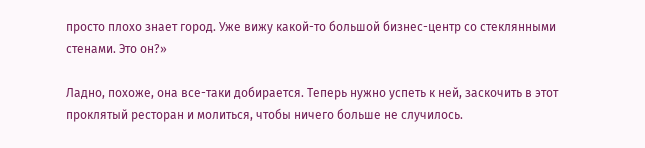просто плохо знает город. Уже вижу какой-то большой бизнес-центр со стеклянными стенами. Это он?»

Ладно, похоже, она все-таки добирается. Теперь нужно успеть к ней, заскочить в этот проклятый ресторан и молиться, чтобы ничего больше не случилось.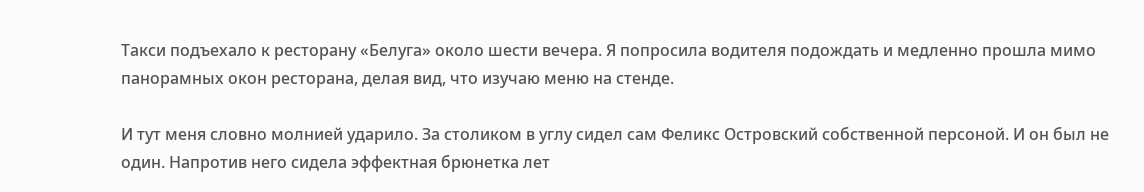Такси подъехало к ресторану «Белуга» около шести вечера. Я попросила водителя подождать и медленно прошла мимо панорамных окон ресторана, делая вид, что изучаю меню на стенде.

И тут меня словно молнией ударило. За столиком в углу сидел сам Феликс Островский собственной персоной. И он был не один. Напротив него сидела эффектная брюнетка лет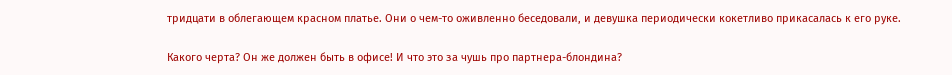тридцати в облегающем красном платье. Они о чем-то оживленно беседовали, и девушка периодически кокетливо прикасалась к его руке.

Какого черта? Он же должен быть в офисе! И что это за чушь про партнера-блондина?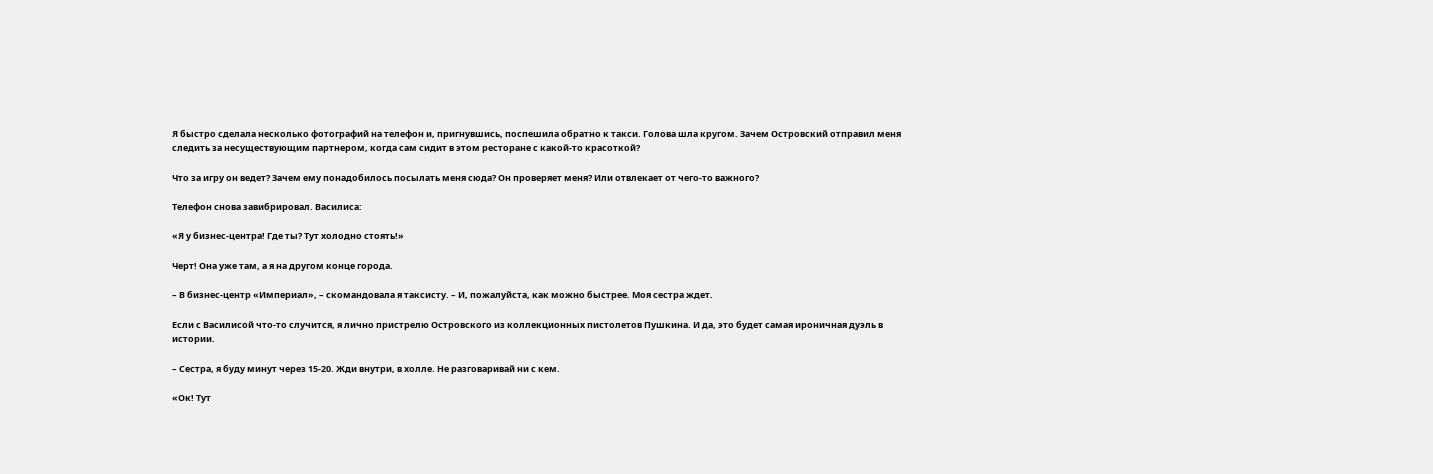Я быстро сделала несколько фотографий на телефон и, пригнувшись, поспешила обратно к такси. Голова шла кругом. Зачем Островский отправил меня следить за несуществующим партнером, когда сам сидит в этом ресторане с какой-то красоткой?

Что за игру он ведет? Зачем ему понадобилось посылать меня сюда? Он проверяет меня? Или отвлекает от чего-то важного?

Телефон снова завибрировал. Василиса:

«Я у бизнес-центра! Где ты? Тут холодно стоять!»

Черт! Она уже там, а я на другом конце города.

– В бизнес-центр «Империал», – скомандовала я таксисту. – И, пожалуйста, как можно быстрее. Моя сестра ждет.

Если с Василисой что-то случится, я лично пристрелю Островского из коллекционных пистолетов Пушкина. И да, это будет самая ироничная дуэль в истории.

– Сестра, я буду минут через 15-20. Жди внутри, в холле. Не разговаривай ни с кем.

«Ок! Тут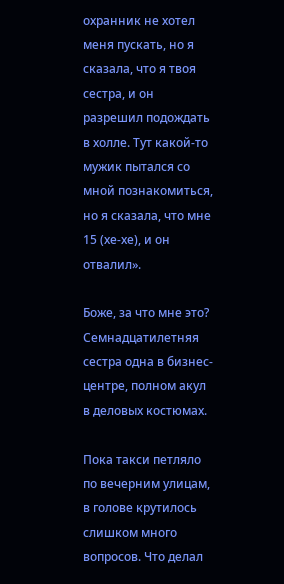охранник не хотел меня пускать, но я сказала, что я твоя сестра, и он разрешил подождать в холле. Тут какой-то мужик пытался со мной познакомиться, но я сказала, что мне 15 (хе-хе), и он отвалил».

Боже, за что мне это? Семнадцатилетняя сестра одна в бизнес-центре, полном акул в деловых костюмах.

Пока такси петляло по вечерним улицам, в голове крутилось слишком много вопросов. Что делал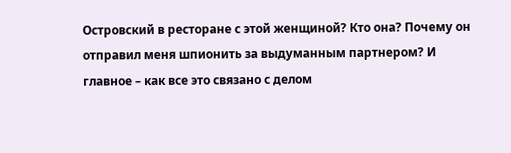Островский в ресторане с этой женщиной? Кто она? Почему он отправил меня шпионить за выдуманным партнером? И главное – как все это связано с делом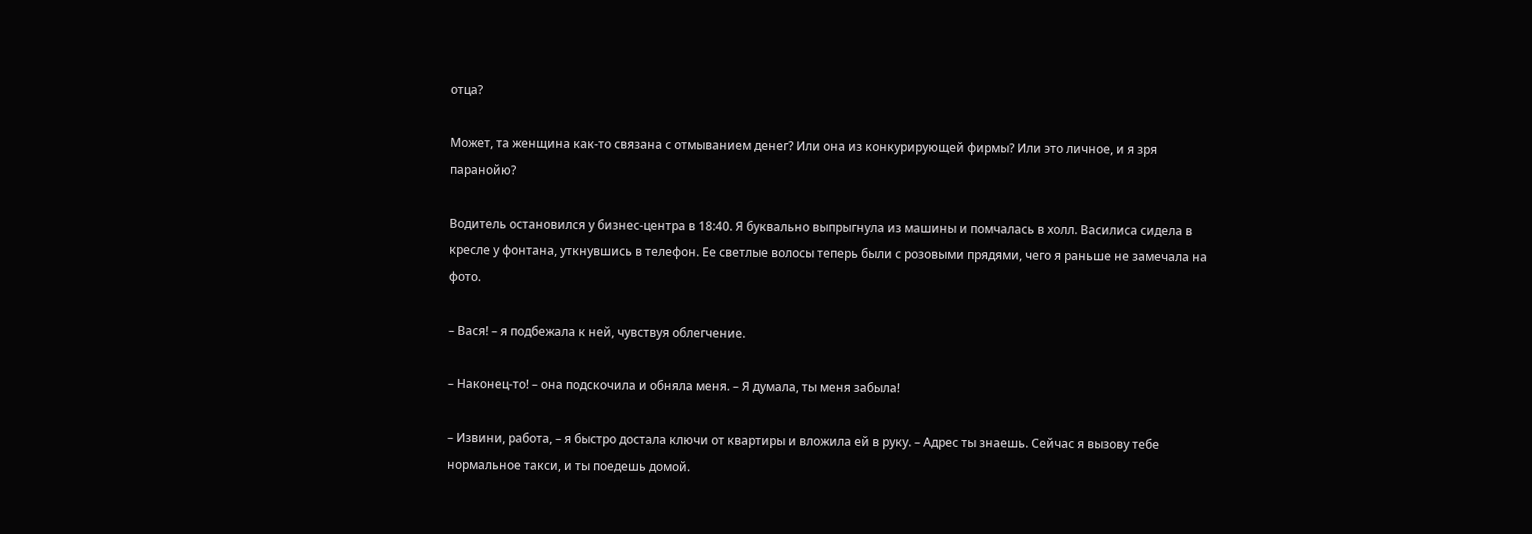отца?

Может, та женщина как-то связана с отмыванием денег? Или она из конкурирующей фирмы? Или это личное, и я зря паранойю?

Водитель остановился у бизнес-центра в 18:40. Я буквально выпрыгнула из машины и помчалась в холл. Василиса сидела в кресле у фонтана, уткнувшись в телефон. Ее светлые волосы теперь были с розовыми прядями, чего я раньше не замечала на фото.

– Вася! – я подбежала к ней, чувствуя облегчение.

– Наконец-то! – она подскочила и обняла меня. – Я думала, ты меня забыла!

– Извини, работа, – я быстро достала ключи от квартиры и вложила ей в руку. – Адрес ты знаешь. Сейчас я вызову тебе нормальное такси, и ты поедешь домой.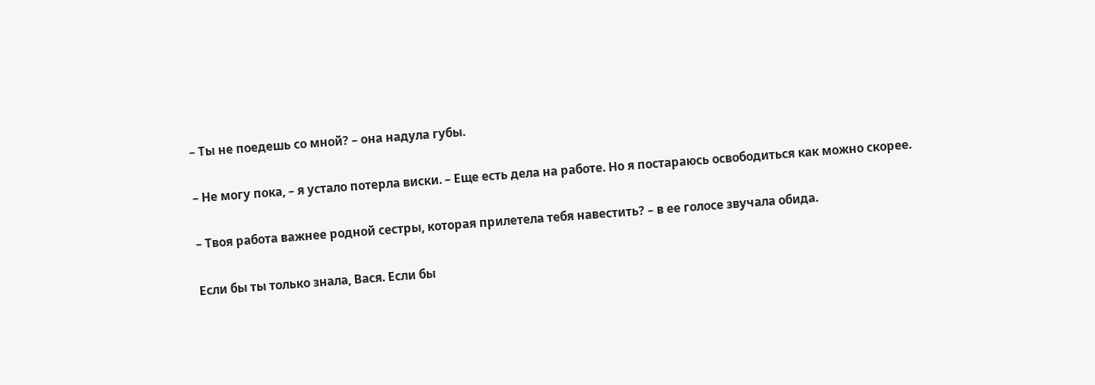– Ты не поедешь со мной? – она надула губы.

– Не могу пока, – я устало потерла виски. – Еще есть дела на работе. Но я постараюсь освободиться как можно скорее.

– Твоя работа важнее родной сестры, которая прилетела тебя навестить? – в ее голосе звучала обида.

Если бы ты только знала, Вася. Если бы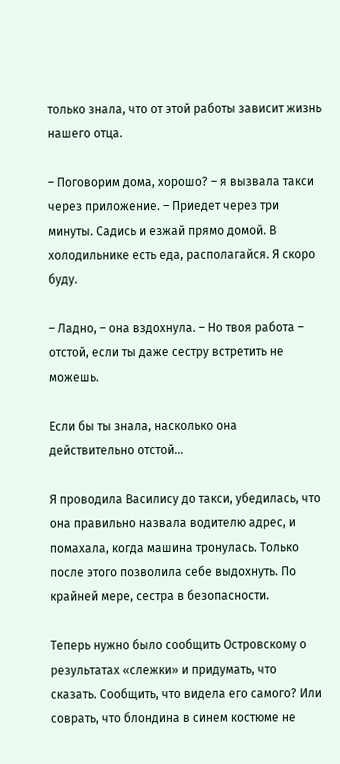только знала, что от этой работы зависит жизнь нашего отца.

– Поговорим дома, хорошо? – я вызвала такси через приложение. – Приедет через три минуты. Садись и езжай прямо домой. В холодильнике есть еда, располагайся. Я скоро буду.

– Ладно, – она вздохнула. – Но твоя работа – отстой, если ты даже сестру встретить не можешь.

Если бы ты знала, насколько она действительно отстой…

Я проводила Василису до такси, убедилась, что она правильно назвала водителю адрес, и помахала, когда машина тронулась. Только после этого позволила себе выдохнуть. По крайней мере, сестра в безопасности.

Теперь нужно было сообщить Островскому о результатах «слежки» и придумать, что сказать. Сообщить, что видела его самого? Или соврать, что блондина в синем костюме не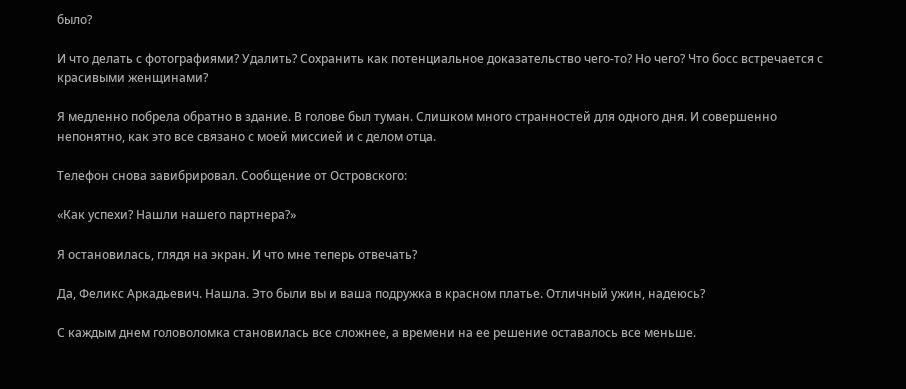было?

И что делать с фотографиями? Удалить? Сохранить как потенциальное доказательство чего-то? Но чего? Что босс встречается с красивыми женщинами?

Я медленно побрела обратно в здание. В голове был туман. Слишком много странностей для одного дня. И совершенно непонятно, как это все связано с моей миссией и с делом отца.

Телефон снова завибрировал. Сообщение от Островского:

«Как успехи? Нашли нашего партнера?»

Я остановилась, глядя на экран. И что мне теперь отвечать?

Да, Феликс Аркадьевич. Нашла. Это были вы и ваша подружка в красном платье. Отличный ужин, надеюсь?

С каждым днем головоломка становилась все сложнее, а времени на ее решение оставалось все меньше.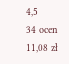4,5
34 ocen
11,08 zł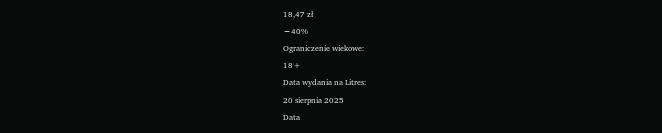18,47 zł
−40%
Ograniczenie wiekowe:
18+
Data wydania na Litres:
20 sierpnia 2025
Data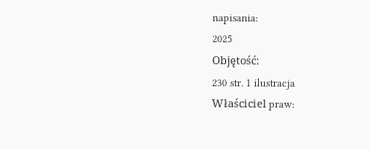napisania:
2025
Objętość:
230 str. 1 ilustracja
Właściciel praw: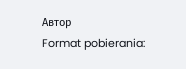Автор
Format pobierania: